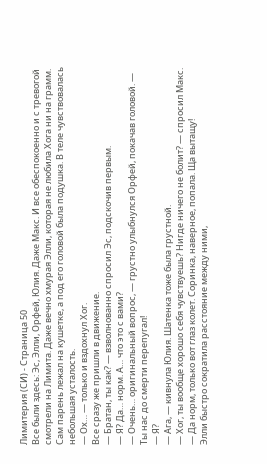Лимитерия (СИ) - Страница 50
Все были здесь: Эс, Элли, Орфей, Юлия. Даже Макс. И все обеспокоенно и с тревогой смотрели на Лимита. Даже вечно хмурая Элли, которая не любила Хога ни на грамм. Сам парень лежал на кушетке, а под его головой была подушка. В теле чувствовалась небольшая усталость.
— Ох… — только и вздохнул Хог.
Все сразу же пришли в движение.
— Братан, ты как? — взволнованно спросил Эс, подскочив первым.
— Я? Да… норм. А… что это с вами?
— Очень… оригинальный вопрос, — грустно улыбнулся Орфей, покачав головой. — Ты нас до смерти перепугал!
— Я?
— Ага, — кивнула Юлия. Шатенка тоже была грустной.
— Хог, ты вообще хорошо себя чувствуешь? Нигде ничего не болит? — спросил Макс.
— Да норм, только вот глаз колет. Соринка, наверное, попала. Ща вытащу!
Элли быстро сократила расстояние между ними,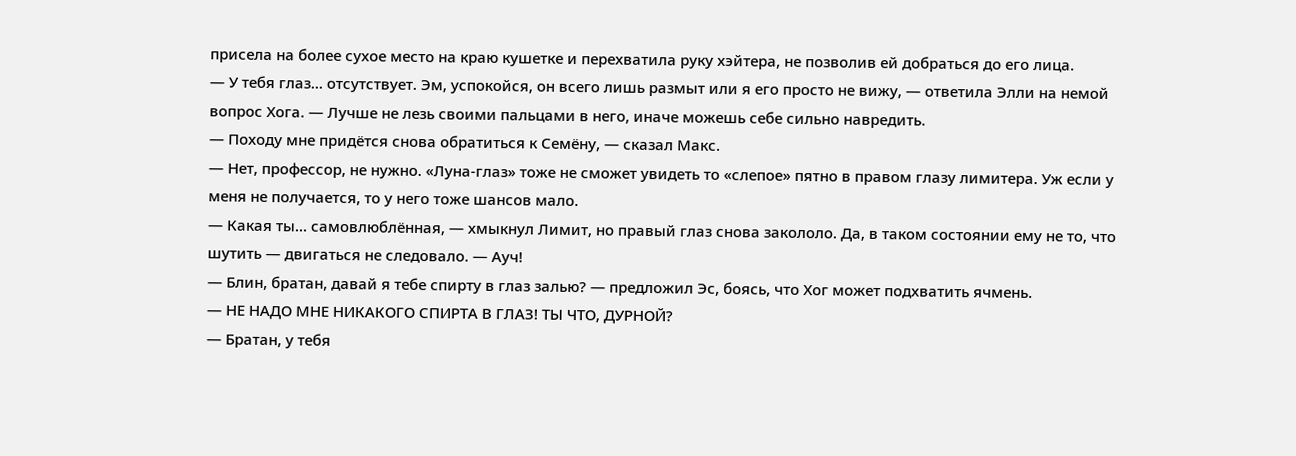присела на более сухое место на краю кушетке и перехватила руку хэйтера, не позволив ей добраться до его лица.
— У тебя глаз… отсутствует. Эм, успокойся, он всего лишь размыт или я его просто не вижу, — ответила Элли на немой вопрос Хога. — Лучше не лезь своими пальцами в него, иначе можешь себе сильно навредить.
— Походу мне придётся снова обратиться к Семёну, — сказал Макс.
— Нет, профессор, не нужно. «Луна-глаз» тоже не сможет увидеть то «слепое» пятно в правом глазу лимитера. Уж если у меня не получается, то у него тоже шансов мало.
— Какая ты… самовлюблённая, — хмыкнул Лимит, но правый глаз снова закололо. Да, в таком состоянии ему не то, что шутить — двигаться не следовало. — Ауч!
— Блин, братан, давай я тебе спирту в глаз залью? — предложил Эс, боясь, что Хог может подхватить ячмень.
— НЕ НАДО МНЕ НИКАКОГО СПИРТА В ГЛАЗ! ТЫ ЧТО, ДУРНОЙ?
— Братан, у тебя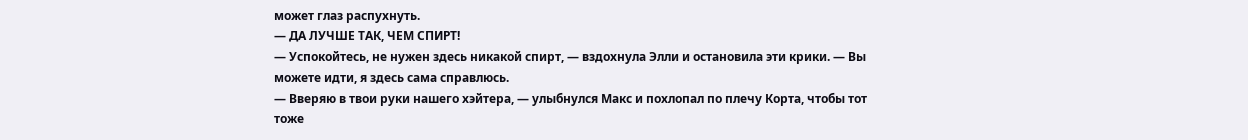может глаз распухнуть.
— ДА ЛУЧШЕ ТАК, ЧЕМ СПИРТ!
— Успокойтесь, не нужен здесь никакой спирт, — вздохнула Элли и остановила эти крики. — Вы можете идти, я здесь сама справлюсь.
— Вверяю в твои руки нашего хэйтера, — улыбнулся Макс и похлопал по плечу Корта, чтобы тот тоже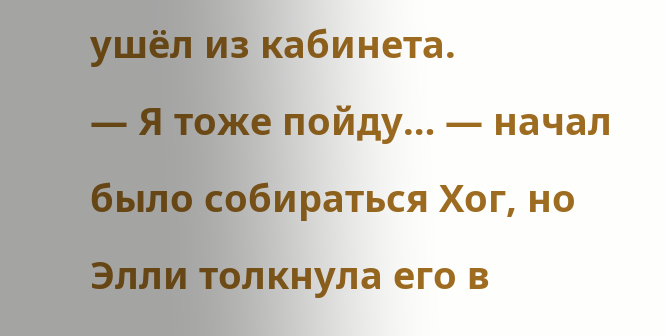ушёл из кабинета.
— Я тоже пойду… — начал было собираться Хог, но Элли толкнула его в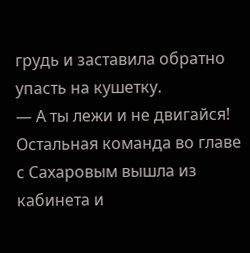грудь и заставила обратно упасть на кушетку.
— А ты лежи и не двигайся!
Остальная команда во главе с Сахаровым вышла из кабинета и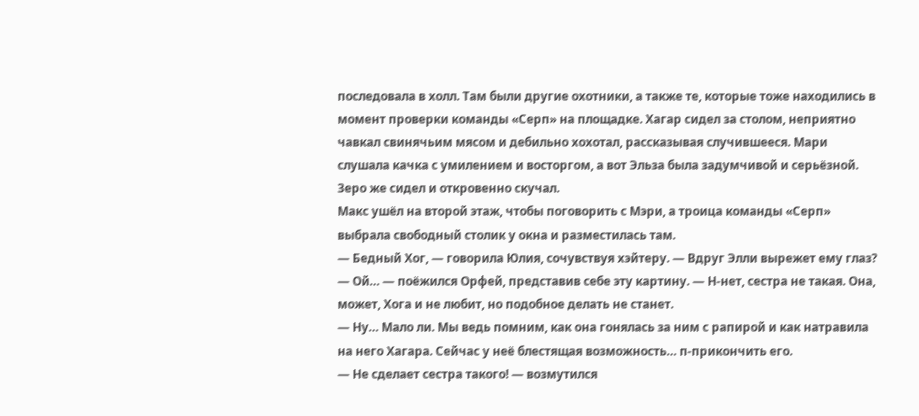последовала в холл. Там были другие охотники, а также те, которые тоже находились в момент проверки команды «Серп» на площадке. Хагар сидел за столом, неприятно чавкал свинячьим мясом и дебильно хохотал, рассказывая случившееся. Мари слушала качка с умилением и восторгом, а вот Эльза была задумчивой и серьёзной. Зеро же сидел и откровенно скучал.
Макс ушёл на второй этаж, чтобы поговорить с Мэри, а троица команды «Серп» выбрала свободный столик у окна и разместилась там.
— Бедный Хог, — говорила Юлия, сочувствуя хэйтеру. — Вдруг Элли вырежет ему глаз?
— Ой… — поёжился Орфей, представив себе эту картину. — Н-нет, сестра не такая. Она, может, Хога и не любит, но подобное делать не станет.
— Ну… Мало ли. Мы ведь помним, как она гонялась за ним с рапирой и как натравила на него Хагара. Сейчас у неё блестящая возможность… п-прикончить его.
— Не сделает сестра такого! — возмутился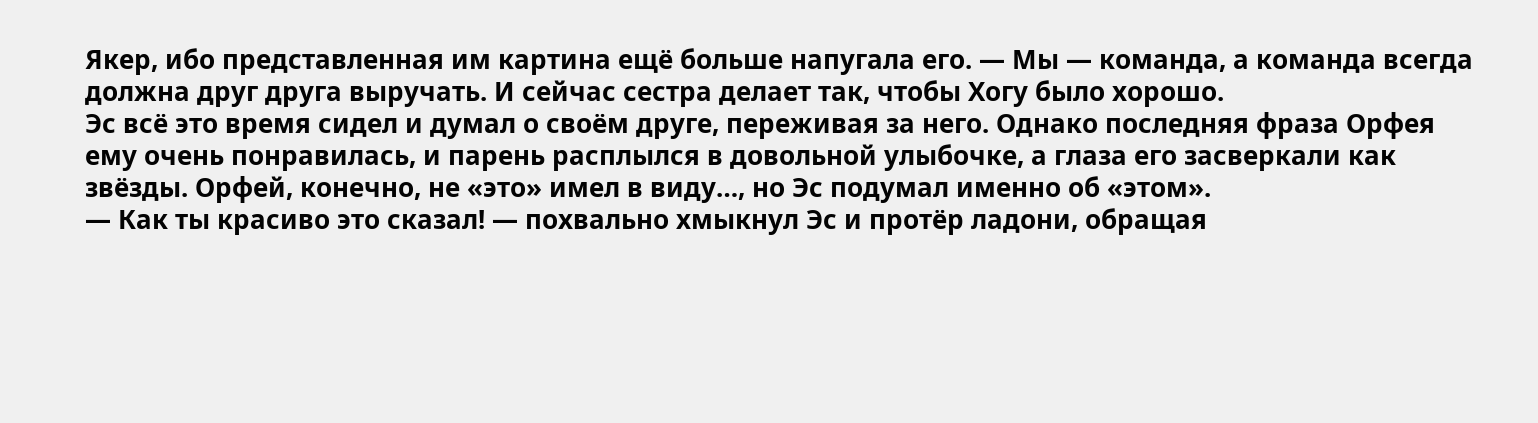Якер, ибо представленная им картина ещё больше напугала его. — Мы — команда, а команда всегда должна друг друга выручать. И сейчас сестра делает так, чтобы Хогу было хорошо.
Эс всё это время сидел и думал о своём друге, переживая за него. Однако последняя фраза Орфея ему очень понравилась, и парень расплылся в довольной улыбочке, а глаза его засверкали как звёзды. Орфей, конечно, не «это» имел в виду…, но Эс подумал именно об «этом».
— Как ты красиво это сказал! — похвально хмыкнул Эс и протёр ладони, обращая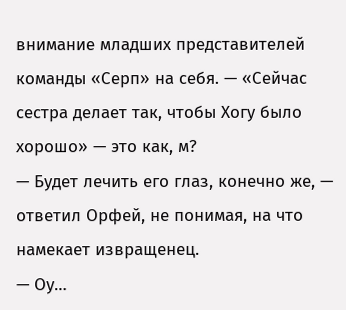внимание младших представителей команды «Серп» на себя. — «Сейчас сестра делает так, чтобы Хогу было хорошо» — это как, м?
— Будет лечить его глаз, конечно же, — ответил Орфей, не понимая, на что намекает извращенец.
— Оу…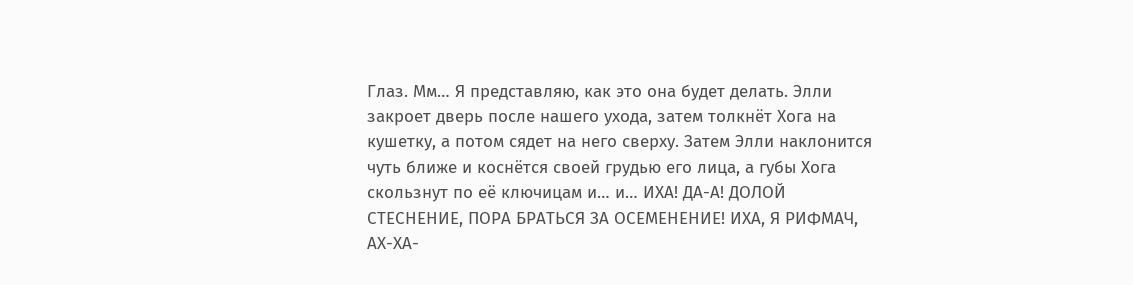Глаз. Мм… Я представляю, как это она будет делать. Элли закроет дверь после нашего ухода, затем толкнёт Хога на кушетку, а потом сядет на него сверху. Затем Элли наклонится чуть ближе и коснётся своей грудью его лица, а губы Хога скользнут по её ключицам и… и… ИХА! ДА-А! ДОЛОЙ СТЕСНЕНИЕ, ПОРА БРАТЬСЯ ЗА ОСЕМЕНЕНИЕ! ИХА, Я РИФМАЧ, АХ-ХА-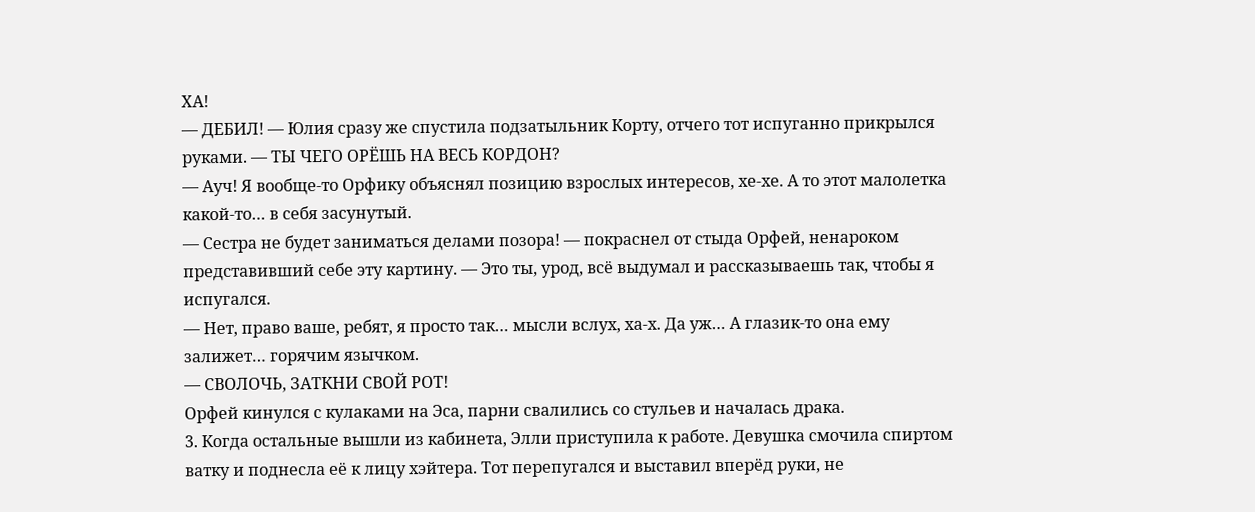ХА!
— ДЕБИЛ! — Юлия сразу же спустила подзатыльник Корту, отчего тот испуганно прикрылся руками. — ТЫ ЧЕГО ОРЁШЬ НА ВЕСЬ КОРДОН?
— Ауч! Я вообще-то Орфику объяснял позицию взрослых интересов, хе-хе. А то этот малолетка какой-то… в себя засунутый.
— Сестра не будет заниматься делами позора! — покраснел от стыда Орфей, ненароком представивший себе эту картину. — Это ты, урод, всё выдумал и рассказываешь так, чтобы я испугался.
— Нет, право ваше, ребят, я просто так… мысли вслух, ха-х. Да уж… А глазик-то она ему залижет… горячим язычком.
— СВОЛОЧЬ, ЗАТКНИ СВОЙ РОТ!
Орфей кинулся с кулаками на Эса, парни свалились со стульев и началась драка.
3. Когда остальные вышли из кабинета, Элли приступила к работе. Девушка смочила спиртом ватку и поднесла её к лицу хэйтера. Тот перепугался и выставил вперёд руки, не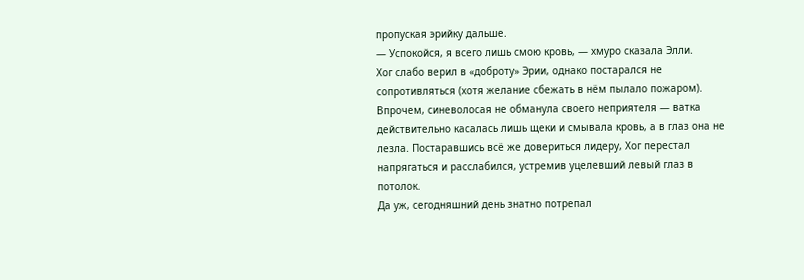пропуская эрийку дальше.
— Успокойся, я всего лишь смою кровь, — хмуро сказала Элли.
Хог слабо верил в «доброту» Эрии, однако постарался не сопротивляться (хотя желание сбежать в нём пылало пожаром). Впрочем, синеволосая не обманула своего неприятеля — ватка действительно касалась лишь щеки и смывала кровь, а в глаз она не лезла. Постаравшись всё же довериться лидеру, Хог перестал напрягаться и расслабился, устремив уцелевший левый глаз в потолок.
Да уж, сегодняшний день знатно потрепал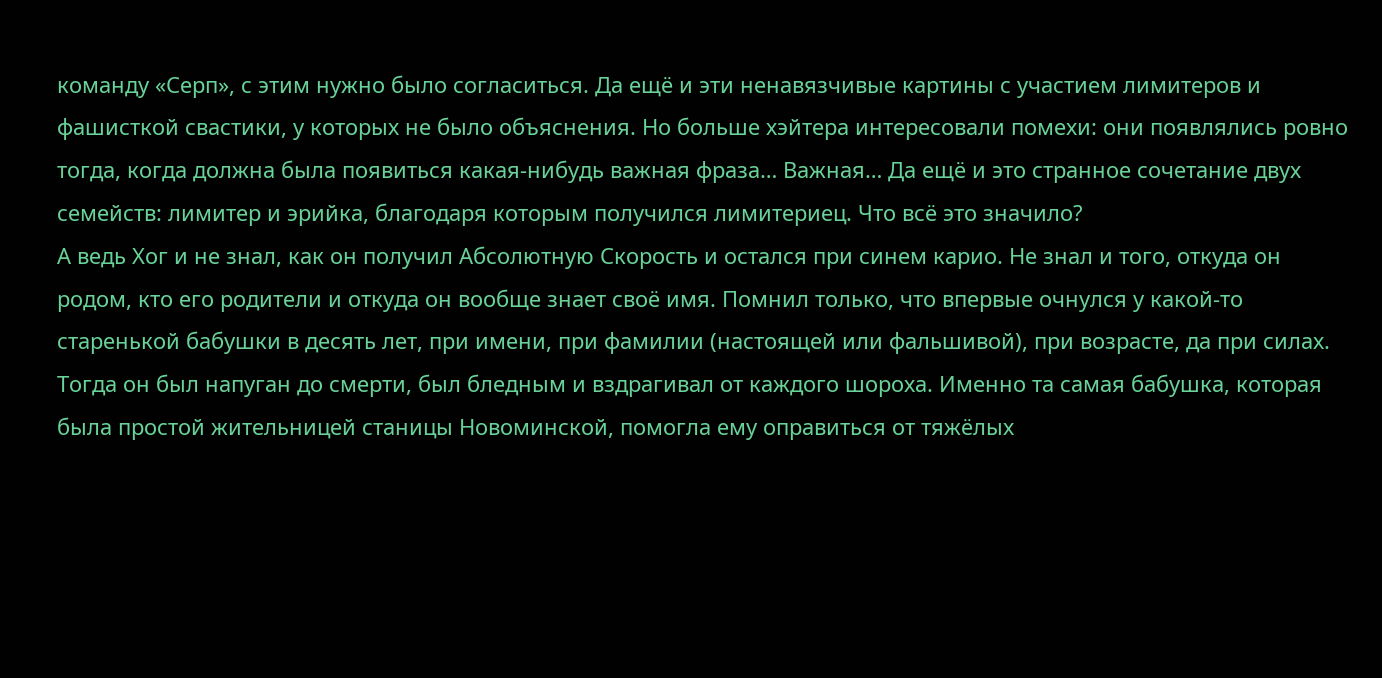команду «Серп», с этим нужно было согласиться. Да ещё и эти ненавязчивые картины с участием лимитеров и фашисткой свастики, у которых не было объяснения. Но больше хэйтера интересовали помехи: они появлялись ровно тогда, когда должна была появиться какая-нибудь важная фраза… Важная… Да ещё и это странное сочетание двух семейств: лимитер и эрийка, благодаря которым получился лимитериец. Что всё это значило?
А ведь Хог и не знал, как он получил Абсолютную Скорость и остался при синем карио. Не знал и того, откуда он родом, кто его родители и откуда он вообще знает своё имя. Помнил только, что впервые очнулся у какой-то старенькой бабушки в десять лет, при имени, при фамилии (настоящей или фальшивой), при возрасте, да при силах. Тогда он был напуган до смерти, был бледным и вздрагивал от каждого шороха. Именно та самая бабушка, которая была простой жительницей станицы Новоминской, помогла ему оправиться от тяжёлых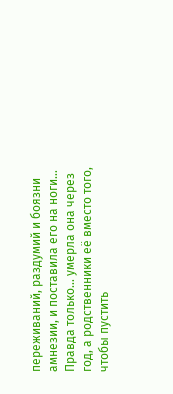переживаний, раздумий и боязни амнезии, и поставила его на ноги…
Правда только… умерла она через год, а родственники её вместо того, чтобы пустить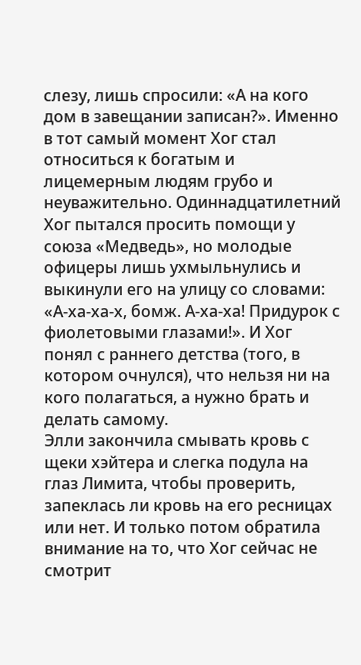слезу, лишь спросили: «А на кого дом в завещании записан?». Именно в тот самый момент Хог стал относиться к богатым и лицемерным людям грубо и неуважительно. Одиннадцатилетний Хог пытался просить помощи у союза «Медведь», но молодые офицеры лишь ухмыльнулись и выкинули его на улицу со словами: «А-ха-ха-х, бомж. А-ха-ха! Придурок с фиолетовыми глазами!». И Хог понял с раннего детства (того, в котором очнулся), что нельзя ни на кого полагаться, а нужно брать и делать самому.
Элли закончила смывать кровь с щеки хэйтера и слегка подула на глаз Лимита, чтобы проверить, запеклась ли кровь на его ресницах или нет. И только потом обратила внимание на то, что Хог сейчас не смотрит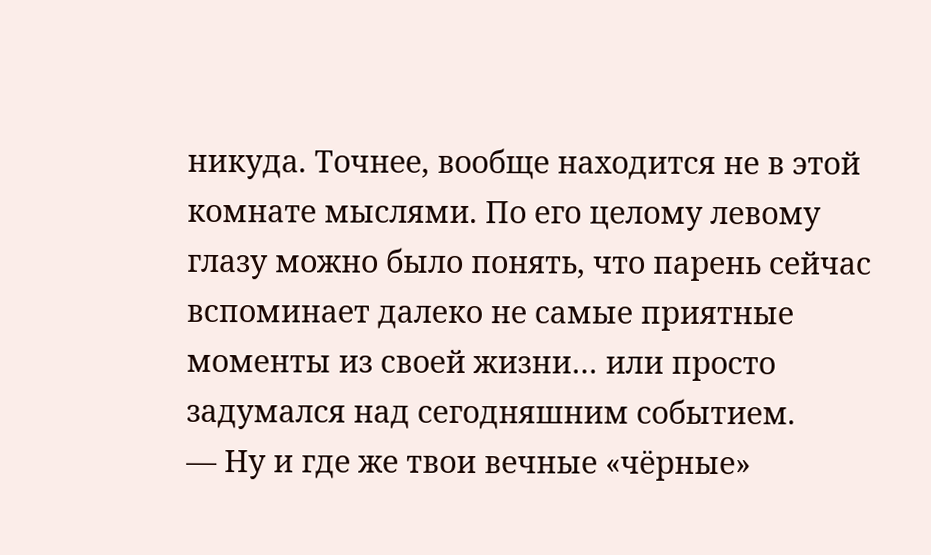никуда. Точнее, вообще находится не в этой комнате мыслями. По его целому левому глазу можно было понять, что парень сейчас вспоминает далеко не самые приятные моменты из своей жизни… или просто задумался над сегодняшним событием.
— Ну и где же твои вечные «чёрные»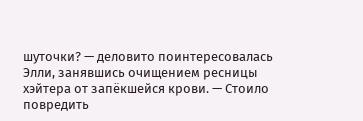шуточки? — деловито поинтересовалась Элли, занявшись очищением ресницы хэйтера от запёкшейся крови. — Стоило повредить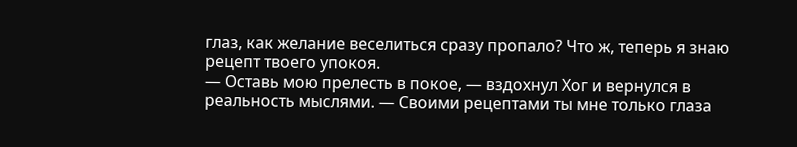глаз, как желание веселиться сразу пропало? Что ж, теперь я знаю рецепт твоего упокоя.
— Оставь мою прелесть в покое, — вздохнул Хог и вернулся в реальность мыслями. — Своими рецептами ты мне только глаза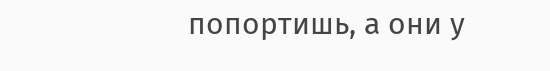попортишь, а они у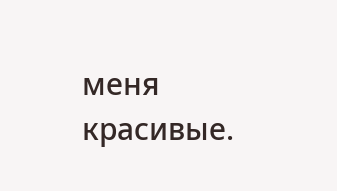меня красивые.